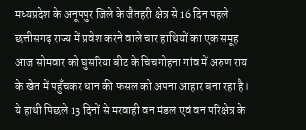मध्यप्रदेश के अनूपपुर जिले के जैतहरी क्षेत्र से 16 दिन पहले छत्तीसगढ़ राज्य में प्रवेश करने वाले चार हाथियों का एक समूह आज सोमवार को घुसरिया बीट के चिचगोहना गांव में अरुण राय के खेत में पहुँचकर धान की फसल को अपना आहार बना रहा है। ये हाथी पिछले 13 दिनों से मरवाही वन मंडल एवं वन परिक्षेत्र के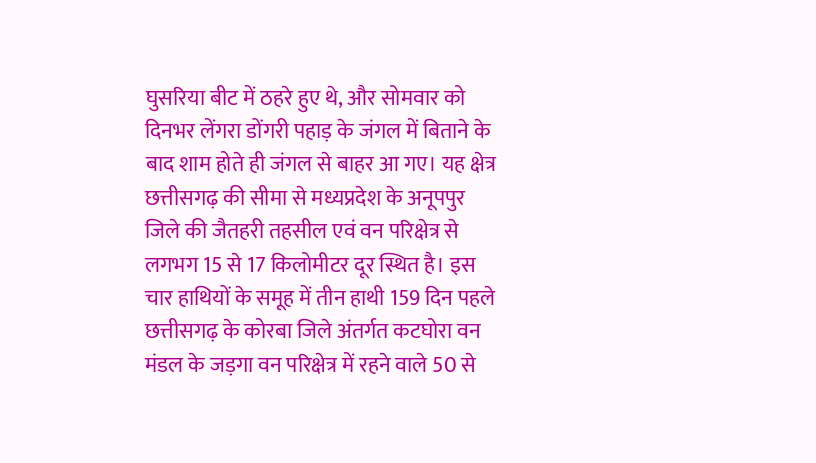घुसरिया बीट में ठहरे हुए थे, और सोमवार को दिनभर लेंगरा डोंगरी पहाड़ के जंगल में बिताने के बाद शाम होते ही जंगल से बाहर आ गए। यह क्षेत्र छत्तीसगढ़ की सीमा से मध्यप्रदेश के अनूपपुर जिले की जैतहरी तहसील एवं वन परिक्षेत्र से लगभग 15 से 17 किलोमीटर दूर स्थित है। इस चार हाथियों के समूह में तीन हाथी 159 दिन पहले छत्तीसगढ़ के कोरबा जिले अंतर्गत कटघोरा वन मंडल के जड़गा वन परिक्षेत्र में रहने वाले 50 से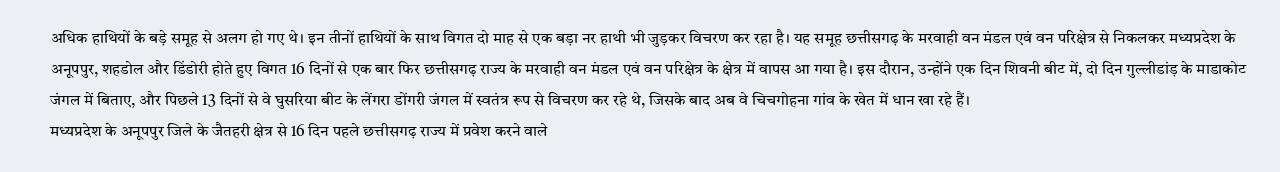अधिक हाथियों के बड़े समूह से अलग हो गए थे। इन तीनों हाथियों के साथ विगत दो माह से एक बड़ा नर हाथी भी जुड़कर विचरण कर रहा है। यह समूह छत्तीसगढ़ के मरवाही वन मंडल एवं वन परिक्षेत्र से निकलकर मध्यप्रदेश के अनूपपुर, शहडोल और डिंडोरी होते हुए विगत 16 दिनों से एक बार फिर छत्तीसगढ़ राज्य के मरवाही वन मंडल एवं वन परिक्षेत्र के क्षेत्र में वापस आ गया है। इस दौरान, उन्होंने एक दिन शिवनी बीट में, दो दिन गुल्लीडांड़ के माडाकोट जंगल में बिताए, और पिछले 13 दिनों से वे घुसरिया बीट के लेंगरा डोंगरी जंगल में स्वतंत्र रूप से विचरण कर रहे थे, जिसके बाद अब वे चिचगोहना गांव के खेत में धान खा रहे हैं।
मध्यप्रदेश के अनूपपुर जिले के जैतहरी क्षेत्र से 16 दिन पहले छत्तीसगढ़ राज्य में प्रवेश करने वाले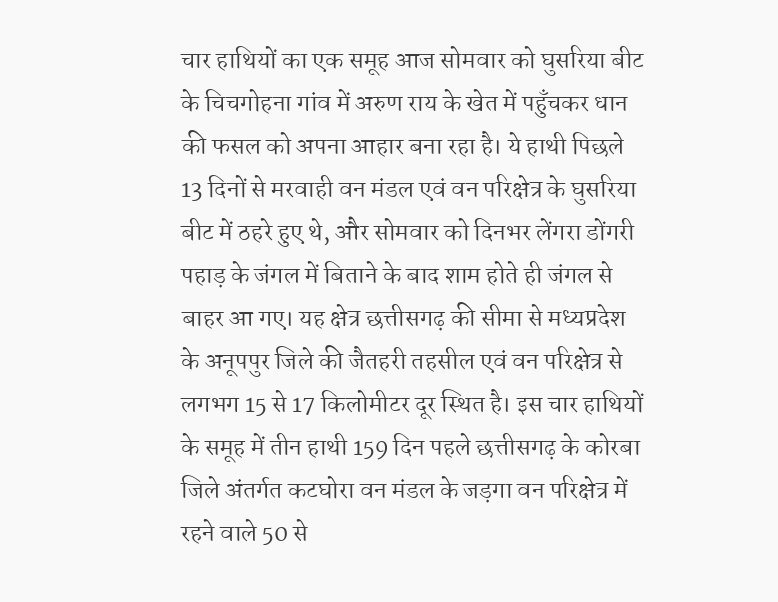चार हाथियों का एक समूह आज सोमवार को घुसरिया बीट के चिचगोहना गांव में अरुण राय के खेत में पहुँचकर धान की फसल को अपना आहार बना रहा है। ये हाथी पिछले 13 दिनों से मरवाही वन मंडल एवं वन परिक्षेत्र के घुसरिया बीट में ठहरे हुए थे, और सोमवार को दिनभर लेंगरा डोंगरी पहाड़ के जंगल में बिताने के बाद शाम होते ही जंगल से बाहर आ गए। यह क्षेत्र छत्तीसगढ़ की सीमा से मध्यप्रदेश के अनूपपुर जिले की जैतहरी तहसील एवं वन परिक्षेत्र से लगभग 15 से 17 किलोमीटर दूर स्थित है। इस चार हाथियों के समूह में तीन हाथी 159 दिन पहले छत्तीसगढ़ के कोरबा जिले अंतर्गत कटघोरा वन मंडल के जड़गा वन परिक्षेत्र में रहने वाले 50 से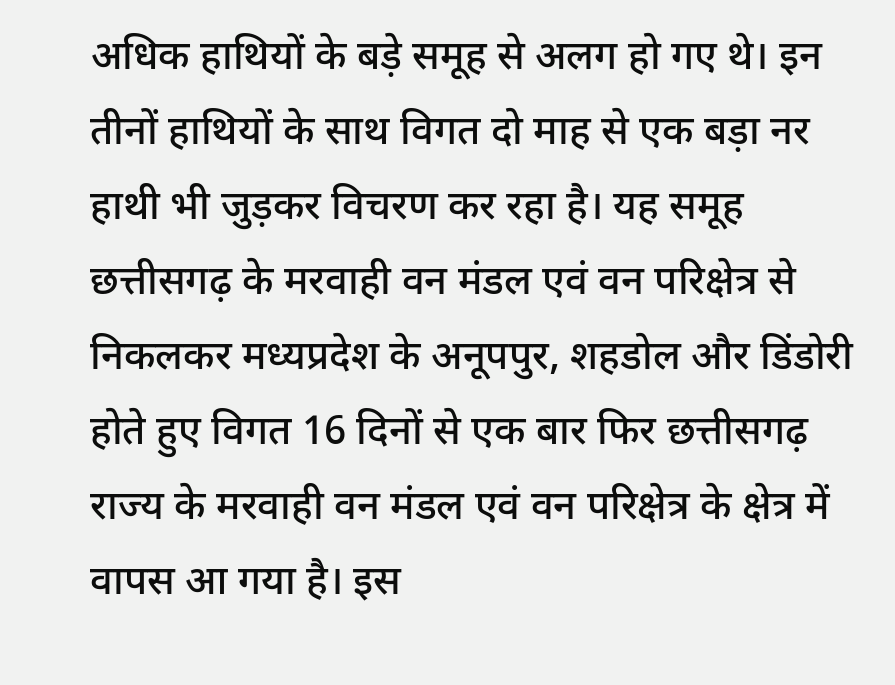अधिक हाथियों के बड़े समूह से अलग हो गए थे। इन तीनों हाथियों के साथ विगत दो माह से एक बड़ा नर हाथी भी जुड़कर विचरण कर रहा है। यह समूह छत्तीसगढ़ के मरवाही वन मंडल एवं वन परिक्षेत्र से निकलकर मध्यप्रदेश के अनूपपुर, शहडोल और डिंडोरी होते हुए विगत 16 दिनों से एक बार फिर छत्तीसगढ़ राज्य के मरवाही वन मंडल एवं वन परिक्षेत्र के क्षेत्र में वापस आ गया है। इस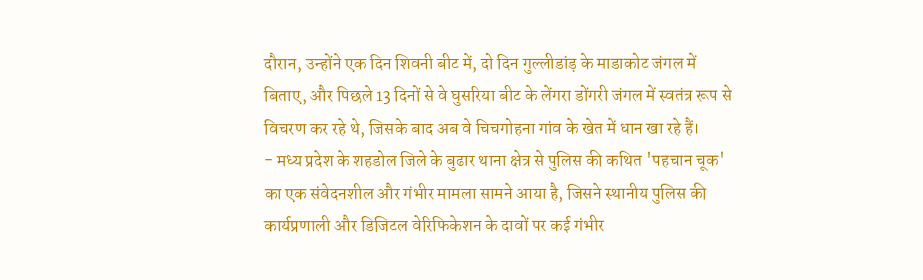दौरान, उन्होंने एक दिन शिवनी बीट में, दो दिन गुल्लीडांड़ के माडाकोट जंगल में बिताए, और पिछले 13 दिनों से वे घुसरिया बीट के लेंगरा डोंगरी जंगल में स्वतंत्र रूप से विचरण कर रहे थे, जिसके बाद अब वे चिचगोहना गांव के खेत में धान खा रहे हैं।
- मध्य प्रदेश के शहडोल जिले के बुढार थाना क्षेत्र से पुलिस की कथित 'पहचान चूक' का एक संवेदनशील और गंभीर मामला सामने आया है, जिसने स्थानीय पुलिस की कार्यप्रणाली और डिजिटल वेरिफिकेशन के दावों पर कई गंभीर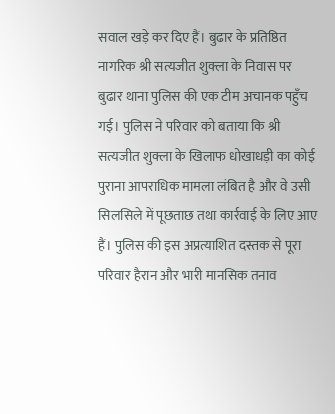सवाल खड़े कर दिए हैं। बुढार के प्रतिष्ठित नागरिक श्री सत्यजीत शुक्ला के निवास पर बुढार थाना पुलिस की एक टीम अचानक पहुँच गई। पुलिस ने परिवार को बताया कि श्री सत्यजीत शुक्ला के खिलाफ धोखाधड़ी का कोई पुराना आपराधिक मामला लंबित है और वे उसी सिलसिले में पूछताछ तथा कार्रवाई के लिए आए हैं। पुलिस की इस अप्रत्याशित दस्तक से पूरा परिवार हैरान और भारी मानसिक तनाव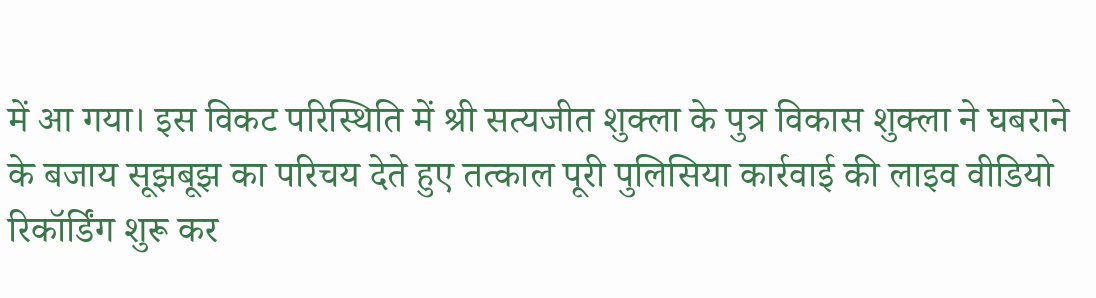में आ गया। इस विकट परिस्थिति में श्री सत्यजीत शुक्ला के पुत्र विकास शुक्ला ने घबराने के बजाय सूझबूझ का परिचय देते हुए तत्काल पूरी पुलिसिया कार्रवाई की लाइव वीडियो रिकॉर्डिंग शुरू कर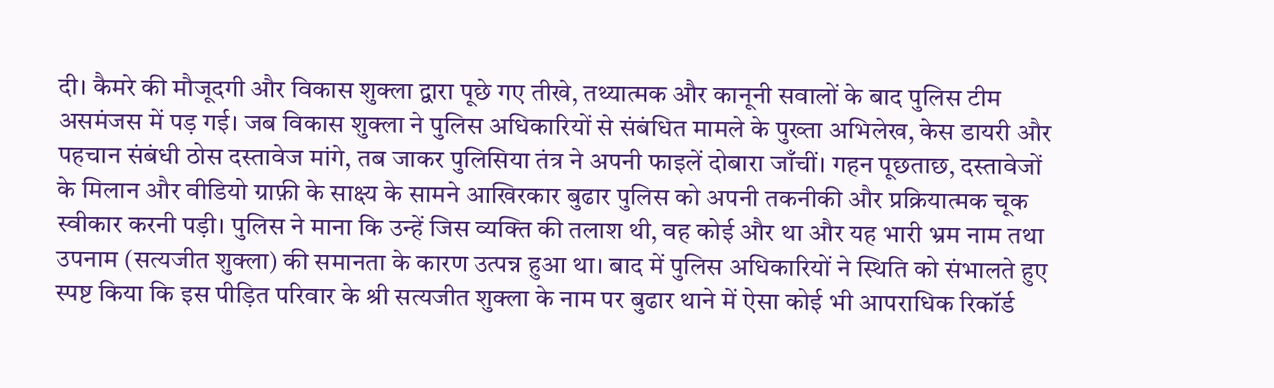दी। कैमरे की मौजूदगी और विकास शुक्ला द्वारा पूछे गए तीखे, तथ्यात्मक और कानूनी सवालों के बाद पुलिस टीम असमंजस में पड़ गई। जब विकास शुक्ला ने पुलिस अधिकारियों से संबंधित मामले के पुख्ता अभिलेख, केस डायरी और पहचान संबंधी ठोस दस्तावेज मांगे, तब जाकर पुलिसिया तंत्र ने अपनी फाइलें दोबारा जाँचीं। गहन पूछताछ, दस्तावेजों के मिलान और वीडियो ग्राफ़ी के साक्ष्य के सामने आखिरकार बुढार पुलिस को अपनी तकनीकी और प्रक्रियात्मक चूक स्वीकार करनी पड़ी। पुलिस ने माना कि उन्हें जिस व्यक्ति की तलाश थी, वह कोई और था और यह भारी भ्रम नाम तथा उपनाम (सत्यजीत शुक्ला) की समानता के कारण उत्पन्न हुआ था। बाद में पुलिस अधिकारियों ने स्थिति को संभालते हुए स्पष्ट किया कि इस पीड़ित परिवार के श्री सत्यजीत शुक्ला के नाम पर बुढार थाने में ऐसा कोई भी आपराधिक रिकॉर्ड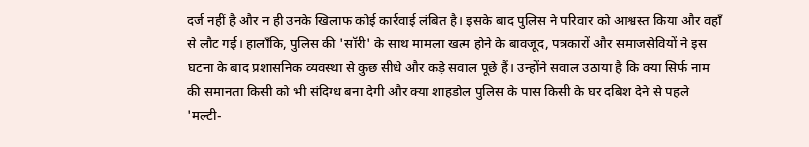दर्ज नहीं है और न ही उनके खिलाफ कोई कार्रवाई लंबित है। इसके बाद पुलिस ने परिवार को आश्वस्त किया और वहाँ से लौट गई। हालाँकि, पुलिस की 'सॉरी' के साथ मामला खत्म होने के बावजूद, पत्रकारों और समाजसेवियों ने इस घटना के बाद प्रशासनिक व्यवस्था से कुछ सीधे और कड़े सवाल पूछे हैं। उन्होंने सवाल उठाया है कि क्या सिर्फ नाम की समानता किसी को भी संदिग्ध बना देगी और क्या शाहडोल पुलिस के पास किसी के घर दबिश देने से पहले 'मल्टी-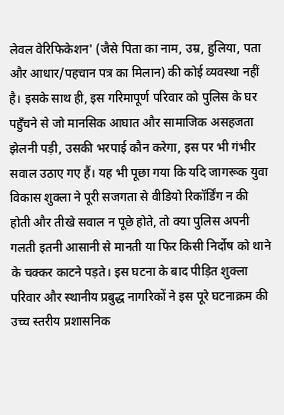लेवल वेरिफिकेशन' (जैसे पिता का नाम, उम्र, हुलिया, पता और आधार/पहचान पत्र का मिलान) की कोई व्यवस्था नहीं है। इसके साथ ही, इस गरिमापूर्ण परिवार को पुलिस के घर पहुँचने से जो मानसिक आघात और सामाजिक असहजता झेलनी पड़ी, उसकी भरपाई कौन करेगा, इस पर भी गंभीर सवाल उठाए गए हैं। यह भी पूछा गया कि यदि जागरूक युवा विकास शुक्ला ने पूरी सजगता से वीडियो रिकॉर्डिंग न की होती और तीखे सवाल न पूछे होते, तो क्या पुलिस अपनी गलती इतनी आसानी से मानती या फिर किसी निर्दोष को थाने के चक्कर काटने पड़ते। इस घटना के बाद पीड़ित शुक्ला परिवार और स्थानीय प्रबुद्ध नागरिकों ने इस पूरे घटनाक्रम की उच्च स्तरीय प्रशासनिक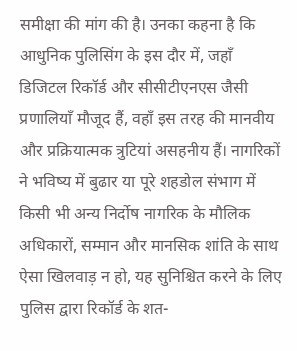समीक्षा की मांग की है। उनका कहना है कि आधुनिक पुलिसिंग के इस दौर में, जहाँ डिजिटल रिकॉर्ड और सीसीटीएनएस जैसी प्रणालियाँ मौजूद हैं, वहाँ इस तरह की मानवीय और प्रक्रियात्मक त्रुटियां असहनीय हैं। नागरिकों ने भविष्य में बुढार या पूरे शहडोल संभाग में किसी भी अन्य निर्दोष नागरिक के मौलिक अधिकारों, सम्मान और मानसिक शांति के साथ ऐसा खिलवाड़ न हो, यह सुनिश्चित करने के लिए पुलिस द्वारा रिकॉर्ड के शत-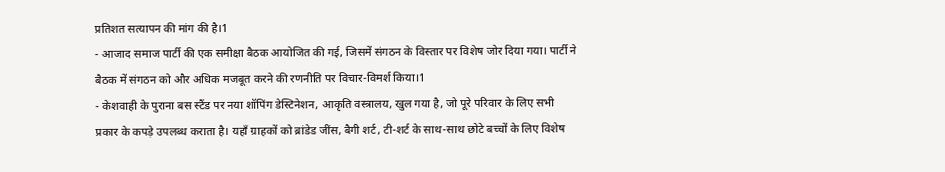प्रतिशत सत्यापन की मांग की है।1
- आजाद समाज पार्टी की एक समीक्षा बैठक आयोजित की गई, जिसमें संगठन के विस्तार पर विशेष जोर दिया गया। पार्टी ने बैठक में संगठन को और अधिक मजबूत करने की रणनीति पर विचार-विमर्श किया।1
- केशवाही के पुराना बस स्टैंड पर नया शॉपिंग डेस्टिनेशन, आकृति वस्त्रालय, खुल गया है, जो पूरे परिवार के लिए सभी प्रकार के कपड़े उपलब्ध कराता है। यहाँ ग्राहकों को ब्रांडेड जींस, बैगी शर्ट, टी-शर्ट के साथ-साथ छोटे बच्चों के लिए विशेष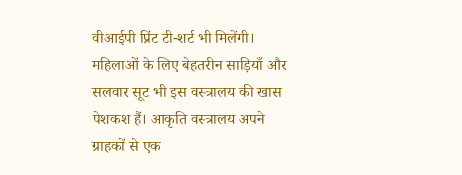वीआईपी प्रिंट टी-शर्ट भी मिलेंगी। महिलाओं के लिए बेहतरीन साड़ियाँ और सलवार सूट भी इस वस्त्रालय की खास पेशकश हैं। आकृति वस्त्रालय अपने ग्राहकों से एक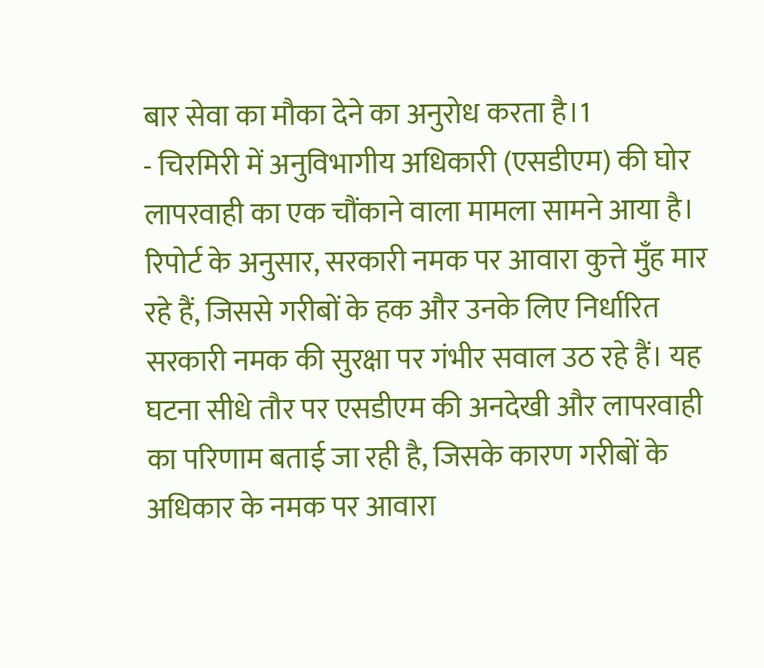बार सेवा का मौका देने का अनुरोध करता है।1
- चिरमिरी में अनुविभागीय अधिकारी (एसडीएम) की घोर लापरवाही का एक चौंकाने वाला मामला सामने आया है। रिपोर्ट के अनुसार, सरकारी नमक पर आवारा कुत्ते मुँह मार रहे हैं, जिससे गरीबों के हक और उनके लिए निर्धारित सरकारी नमक की सुरक्षा पर गंभीर सवाल उठ रहे हैं। यह घटना सीधे तौर पर एसडीएम की अनदेखी और लापरवाही का परिणाम बताई जा रही है, जिसके कारण गरीबों के अधिकार के नमक पर आवारा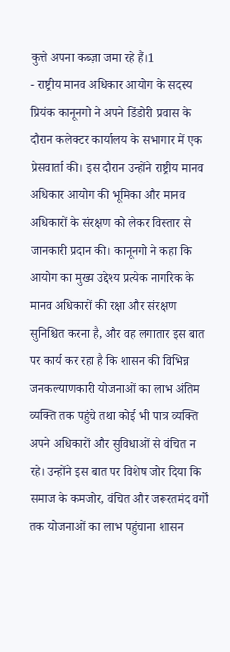कुत्ते अपना कब्ज़ा जमा रहे हैं।1
- राष्ट्रीय मानव अधिकार आयोग के सदस्य प्रियंक कानूनगो ने अपने डिंडोरी प्रवास के दौरान कलेक्टर कार्यालय के सभागार में एक प्रेसवार्ता की। इस दौरान उन्होंने राष्ट्रीय मानव अधिकार आयोग की भूमिका और मानव अधिकारों के संरक्षण को लेकर विस्तार से जानकारी प्रदान की। कानूनगो ने कहा कि आयोग का मुख्य उद्देश्य प्रत्येक नागरिक के मानव अधिकारों की रक्षा और संरक्षण सुनिश्चित करना है, और वह लगातार इस बात पर कार्य कर रहा है कि शासन की विभिन्न जनकल्याणकारी योजनाओं का लाभ अंतिम व्यक्ति तक पहुंचे तथा कोई भी पात्र व्यक्ति अपने अधिकारों और सुविधाओं से वंचित न रहे। उन्होंने इस बात पर विशेष जोर दिया कि समाज के कमजोर, वंचित और जरूरतमंद वर्गों तक योजनाओं का लाभ पहुंचाना शासन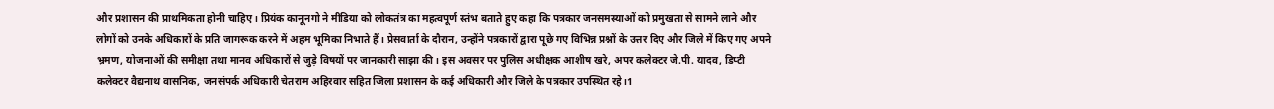और प्रशासन की प्राथमिकता होनी चाहिए। प्रियंक कानूनगो ने मीडिया को लोकतंत्र का महत्वपूर्ण स्तंभ बताते हुए कहा कि पत्रकार जनसमस्याओं को प्रमुखता से सामने लाने और लोगों को उनके अधिकारों के प्रति जागरूक करने में अहम भूमिका निभाते हैं। प्रेसवार्ता के दौरान, उन्होंने पत्रकारों द्वारा पूछे गए विभिन्न प्रश्नों के उत्तर दिए और जिले में किए गए अपने भ्रमण, योजनाओं की समीक्षा तथा मानव अधिकारों से जुड़े विषयों पर जानकारी साझा की। इस अवसर पर पुलिस अधीक्षक आशीष खरे, अपर कलेक्टर जे.पी. यादव, डिप्टी कलेक्टर वैद्यनाथ वासनिक, जनसंपर्क अधिकारी चेतराम अहिरवार सहित जिला प्रशासन के कई अधिकारी और जिले के पत्रकार उपस्थित रहे।1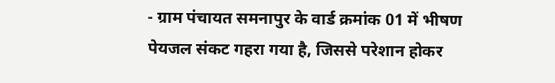- ग्राम पंचायत समनापुर के वार्ड क्रमांक 01 में भीषण पेयजल संकट गहरा गया है, जिससे परेशान होकर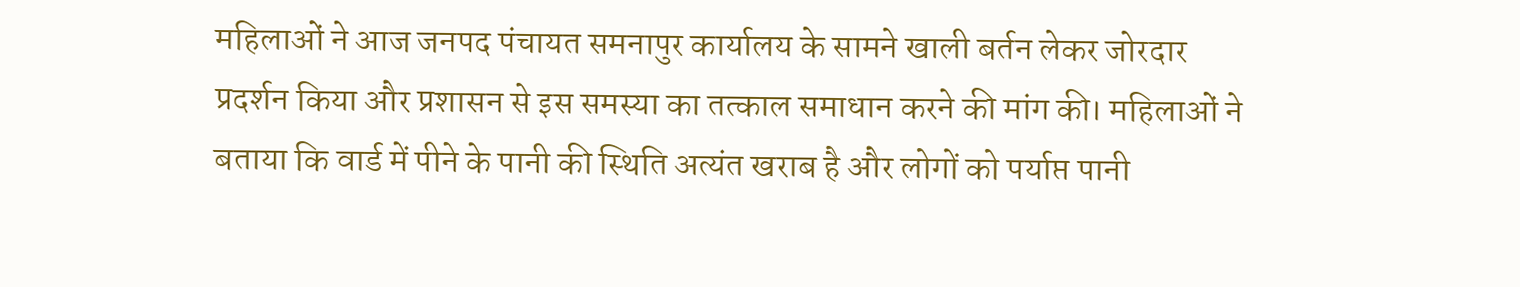महिलाओं ने आज जनपद पंचायत समनापुर कार्यालय के सामने खाली बर्तन लेकर जोरदार प्रदर्शन किया और प्रशासन से इस समस्या का तत्काल समाधान करने की मांग की। महिलाओं ने बताया कि वार्ड में पीने के पानी की स्थिति अत्यंत खराब है और लोगों को पर्याप्त पानी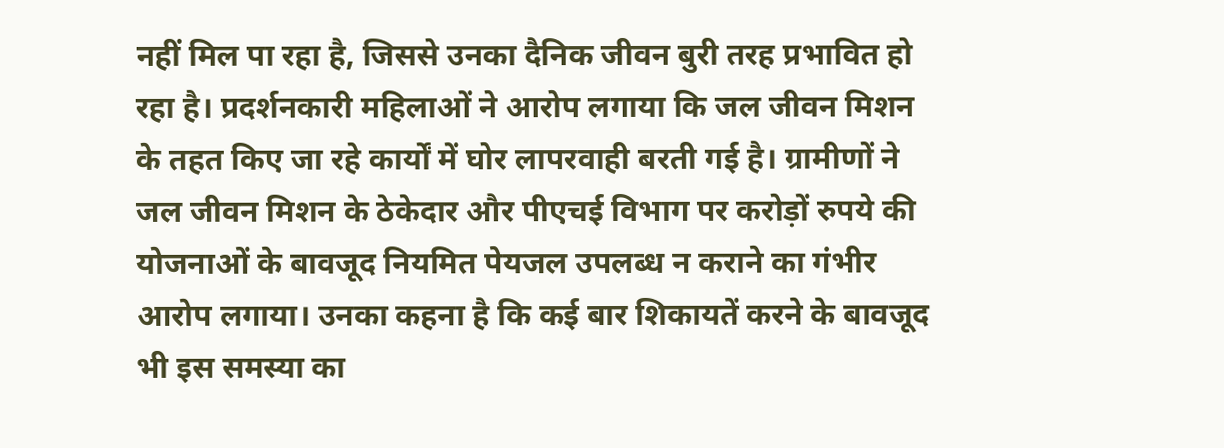नहीं मिल पा रहा है, जिससे उनका दैनिक जीवन बुरी तरह प्रभावित हो रहा है। प्रदर्शनकारी महिलाओं ने आरोप लगाया कि जल जीवन मिशन के तहत किए जा रहे कार्यों में घोर लापरवाही बरती गई है। ग्रामीणों ने जल जीवन मिशन के ठेकेदार और पीएचई विभाग पर करोड़ों रुपये की योजनाओं के बावजूद नियमित पेयजल उपलब्ध न कराने का गंभीर आरोप लगाया। उनका कहना है कि कई बार शिकायतें करने के बावजूद भी इस समस्या का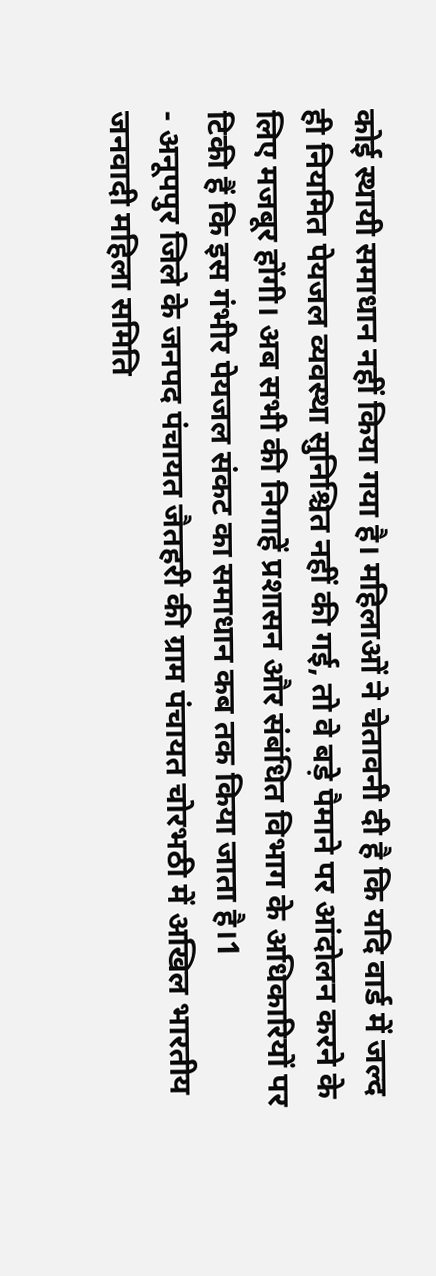कोई स्थायी समाधान नहीं किया गया है। महिलाओं ने चेतावनी दी है कि यदि वार्ड में जल्द ही नियमित पेयजल व्यवस्था सुनिश्चित नहीं की गई, तो वे बड़े पैमाने पर आंदोलन करने के लिए मजबूर होंगी। अब सभी की निगाहें प्रशासन और संबंधित विभाग के अधिकारियों पर टिकी हैं कि इस गंभीर पेयजल संकट का समाधान कब तक किया जाता है।1
- अनूपपुर जिले के जनपद पंचायत जैतहरी की ग्राम पंचायत चोरभठी में अखिल भारतीय जनवादी महिला समिति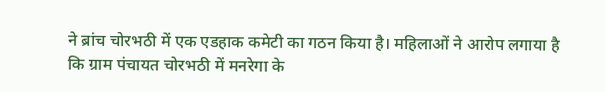ने ब्रांच चोरभठी में एक एडहाक कमेटी का गठन किया है। महिलाओं ने आरोप लगाया है कि ग्राम पंचायत चोरभठी में मनरेगा के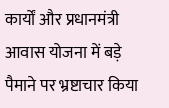कार्यों और प्रधानमंत्री आवास योजना में बड़े पैमाने पर भ्रष्टाचार किया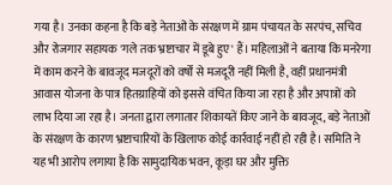गया है। उनका कहना है कि बड़े नेताओं के संरक्षण में ग्राम पंचायत के सरपंच, सचिव और रोजगार सहायक 'गले तक भ्रष्टाचार में डूबे हुए' हैं। महिलाओं ने बताया कि मनरेगा में काम करने के बावजूद मजदूरों को वर्षों से मजदूरी नहीं मिली है, वहीं प्रधानमंत्री आवास योजना के पात्र हितग्राहियों को इससे वंचित किया जा रहा है और अपात्रों को लाभ दिया जा रहा है। जनता द्वारा लगातार शिकायतें किए जाने के बावजूद, बड़े नेताओं के संरक्षण के कारण भ्रष्टाचारियों के खिलाफ कोई कार्रवाई नहीं हो रही है। समिति ने यह भी आरोप लगाया है कि सामुदायिक भवन, कूड़ा घर और मुक्ति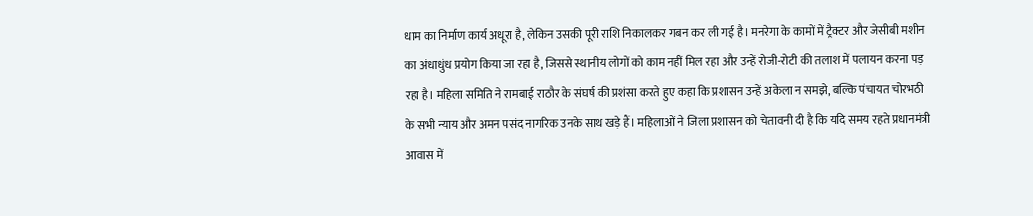धाम का निर्माण कार्य अधूरा है, लेकिन उसकी पूरी राशि निकालकर गबन कर ली गई है। मनरेगा के कामों में ट्रैक्टर और जेसीबी मशीन का अंधाधुंध प्रयोग किया जा रहा है, जिससे स्थानीय लोगों को काम नहीं मिल रहा और उन्हें रोजी-रोटी की तलाश में पलायन करना पड़ रहा है। महिला समिति ने रामबाई राठौर के संघर्ष की प्रशंसा करते हुए कहा कि प्रशासन उन्हें अकेला न समझे, बल्कि पंचायत चोरभठी के सभी न्याय और अमन पसंद नागरिक उनके साथ खड़े हैं। महिलाओं ने जिला प्रशासन को चेतावनी दी है कि यदि समय रहते प्रधानमंत्री आवास में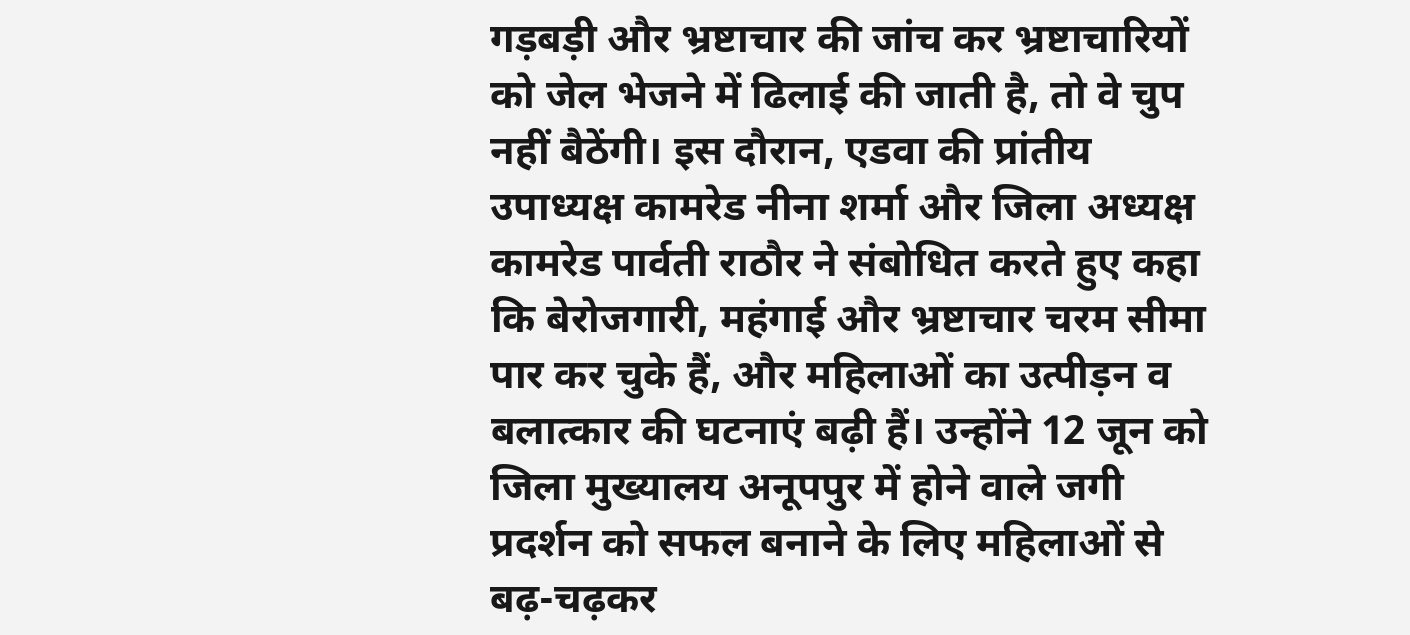गड़बड़ी और भ्रष्टाचार की जांच कर भ्रष्टाचारियों को जेल भेजने में ढिलाई की जाती है, तो वे चुप नहीं बैठेंगी। इस दौरान, एडवा की प्रांतीय उपाध्यक्ष कामरेड नीना शर्मा और जिला अध्यक्ष कामरेड पार्वती राठौर ने संबोधित करते हुए कहा कि बेरोजगारी, महंगाई और भ्रष्टाचार चरम सीमा पार कर चुके हैं, और महिलाओं का उत्पीड़न व बलात्कार की घटनाएं बढ़ी हैं। उन्होंने 12 जून को जिला मुख्यालय अनूपपुर में होने वाले जगी प्रदर्शन को सफल बनाने के लिए महिलाओं से बढ़-चढ़कर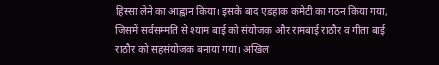हिस्सा लेने का आह्वान किया। इसके बाद एडहाक कमेटी का गठन किया गया, जिसमें सर्वसम्मति से श्याम बाई को संयोजक और रामबाई राठौर व गीता बाई राठौर को सहसंयोजक बनाया गया। अखिल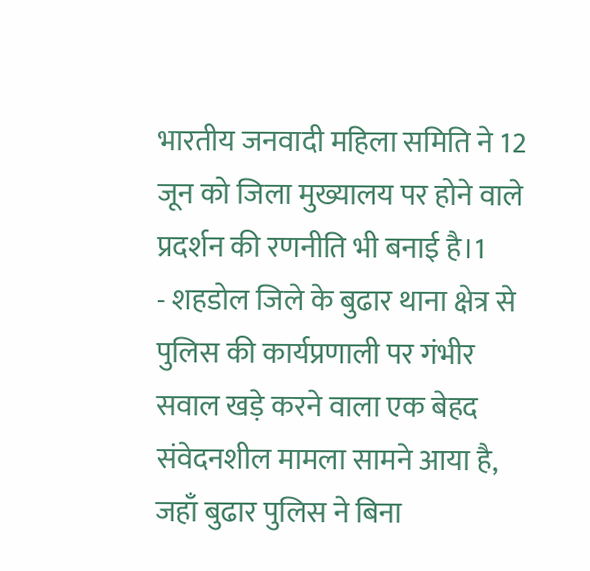भारतीय जनवादी महिला समिति ने 12 जून को जिला मुख्यालय पर होने वाले प्रदर्शन की रणनीति भी बनाई है।1
- शहडोल जिले के बुढार थाना क्षेत्र से पुलिस की कार्यप्रणाली पर गंभीर सवाल खड़े करने वाला एक बेहद संवेदनशील मामला सामने आया है, जहाँ बुढार पुलिस ने बिना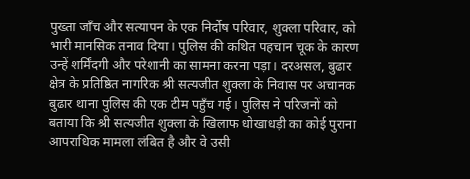पुख्ता जाँच और सत्यापन के एक निर्दोष परिवार, शुक्ला परिवार, को भारी मानसिक तनाव दिया। पुलिस की कथित पहचान चूक के कारण उन्हें शर्मिंदगी और परेशानी का सामना करना पड़ा। दरअसल, बुढार क्षेत्र के प्रतिष्ठित नागरिक श्री सत्यजीत शुक्ला के निवास पर अचानक बुढार थाना पुलिस की एक टीम पहुँच गई। पुलिस ने परिजनों को बताया कि श्री सत्यजीत शुक्ला के खिलाफ धोखाधड़ी का कोई पुराना आपराधिक मामला लंबित है और वे उसी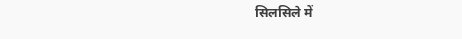सिलसिले में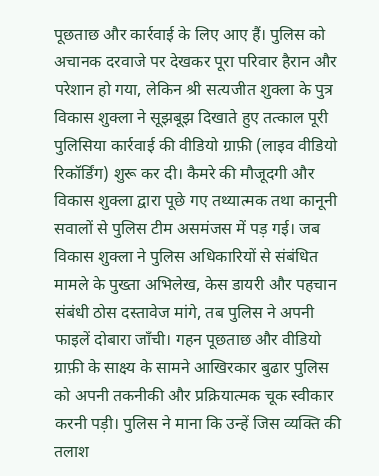पूछताछ और कार्रवाई के लिए आए हैं। पुलिस को अचानक दरवाजे पर देखकर पूरा परिवार हैरान और परेशान हो गया, लेकिन श्री सत्यजीत शुक्ला के पुत्र विकास शुक्ला ने सूझबूझ दिखाते हुए तत्काल पूरी पुलिसिया कार्रवाई की वीडियो ग्राफ़ी (लाइव वीडियो रिकॉर्डिंग) शुरू कर दी। कैमरे की मौजूदगी और विकास शुक्ला द्वारा पूछे गए तथ्यात्मक तथा कानूनी सवालों से पुलिस टीम असमंजस में पड़ गई। जब विकास शुक्ला ने पुलिस अधिकारियों से संबंधित मामले के पुख्ता अभिलेख, केस डायरी और पहचान संबंधी ठोस दस्तावेज मांगे, तब पुलिस ने अपनी फाइलें दोबारा जाँची। गहन पूछताछ और वीडियो ग्राफ़ी के साक्ष्य के सामने आखिरकार बुढार पुलिस को अपनी तकनीकी और प्रक्रियात्मक चूक स्वीकार करनी पड़ी। पुलिस ने माना कि उन्हें जिस व्यक्ति की तलाश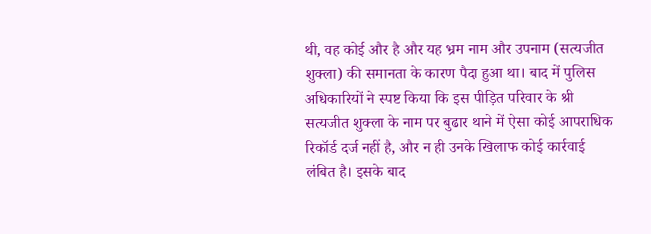थी, वह कोई और है और यह भ्रम नाम और उपनाम (सत्यजीत शुक्ला) की समानता के कारण पैदा हुआ था। बाद में पुलिस अधिकारियों ने स्पष्ट किया कि इस पीड़ित परिवार के श्री सत्यजीत शुक्ला के नाम पर बुढार थाने में ऐसा कोई आपराधिक रिकॉर्ड दर्ज नहीं है, और न ही उनके खिलाफ कोई कार्रवाई लंबित है। इसके बाद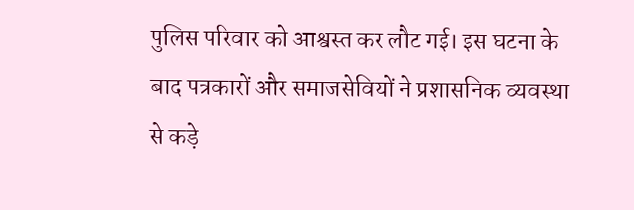पुलिस परिवार को आश्वस्त कर लौट गई। इस घटना के बाद पत्रकारों और समाजसेवियों ने प्रशासनिक व्यवस्था से कड़े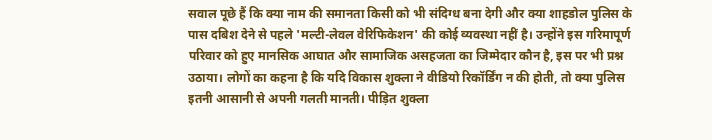सवाल पूछे हैं कि क्या नाम की समानता किसी को भी संदिग्ध बना देगी और क्या शाहडोल पुलिस के पास दबिश देने से पहले 'मल्टी-लेवल वेरिफिकेशन' की कोई व्यवस्था नहीं है। उन्होंने इस गरिमापूर्ण परिवार को हुए मानसिक आघात और सामाजिक असहजता का जिम्मेदार कौन है, इस पर भी प्रश्न उठाया। लोगों का कहना है कि यदि विकास शुक्ला ने वीडियो रिकॉर्डिंग न की होती, तो क्या पुलिस इतनी आसानी से अपनी गलती मानती। पीड़ित शुक्ला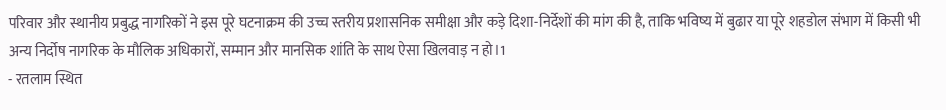परिवार और स्थानीय प्रबुद्ध नागरिकों ने इस पूरे घटनाक्रम की उच्च स्तरीय प्रशासनिक समीक्षा और कड़े दिशा-निर्देशों की मांग की है, ताकि भविष्य में बुढार या पूरे शहडोल संभाग में किसी भी अन्य निर्दोष नागरिक के मौलिक अधिकारों, सम्मान और मानसिक शांति के साथ ऐसा खिलवाड़ न हो।1
- रतलाम स्थित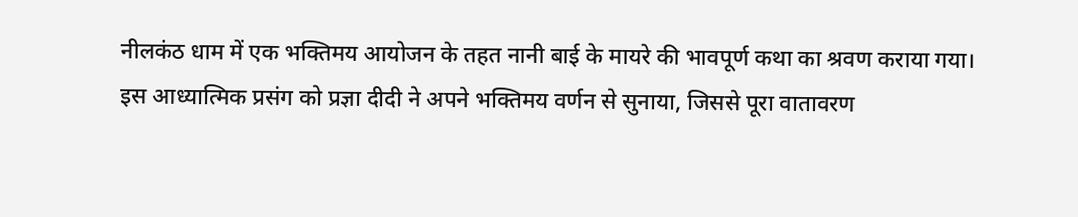नीलकंठ धाम में एक भक्तिमय आयोजन के तहत नानी बाई के मायरे की भावपूर्ण कथा का श्रवण कराया गया। इस आध्यात्मिक प्रसंग को प्रज्ञा दीदी ने अपने भक्तिमय वर्णन से सुनाया, जिससे पूरा वातावरण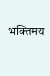भक्तिमय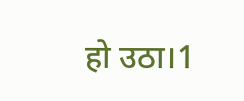हो उठा।1